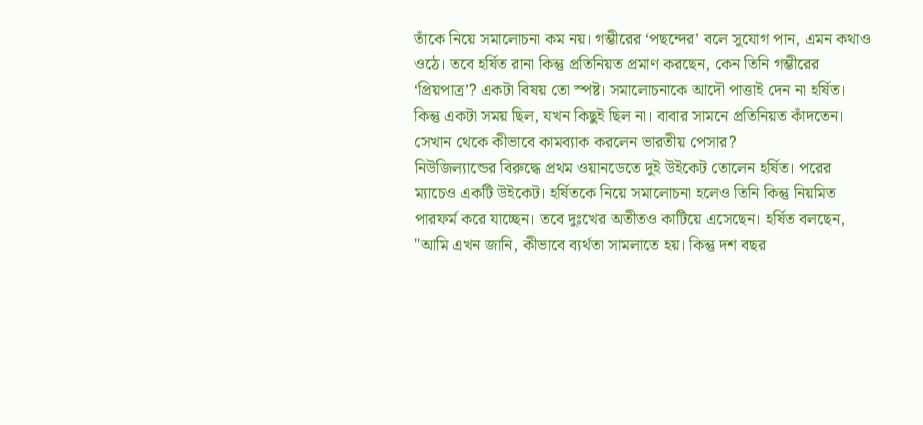তাঁকে নিয়ে সমালোচনা কম নয়। গম্ভীরের ‘পছন্দের’ বলে সুযোগ পান, এমন কথাও ওঠে। তবে হর্ষিত রানা কিন্তু প্রতিনিয়ত প্রমাণ করছেন, কেন তিনি গম্ভীরের ‘প্রিয়পাত্র’? একটা বিষয় তো স্পষ্ট। সমালোচনাকে আদৌ পাত্তাই দেন না হর্ষিত। কিন্তু একটা সময় ছিল, যখন কিছুই ছিল না। বাবার সামনে প্রতিনিয়ত কাঁদতেন। সেখান থেকে কীভাবে কামব্যাক করলেন ভারতীয় পেসার?
নিউজিল্যান্ডের বিরুদ্ধে প্রথম ওয়ানডেতে দুই উইকেট তোলেন হর্ষিত। পরের ম্যাচেও একটি উইকেট। হর্ষিতকে নিয়ে সমালোচনা হলেও তিনি কিন্তু নিয়মিত পারফর্ম করে যাচ্ছেন। তবে দুঃখের অতীতও কাটিয়ে এসেছেন। হর্ষিত বলছেন, "আমি এখন জানি, কীভাবে ব্যর্থতা সামলাতে হয়। কিন্তু দশ বছর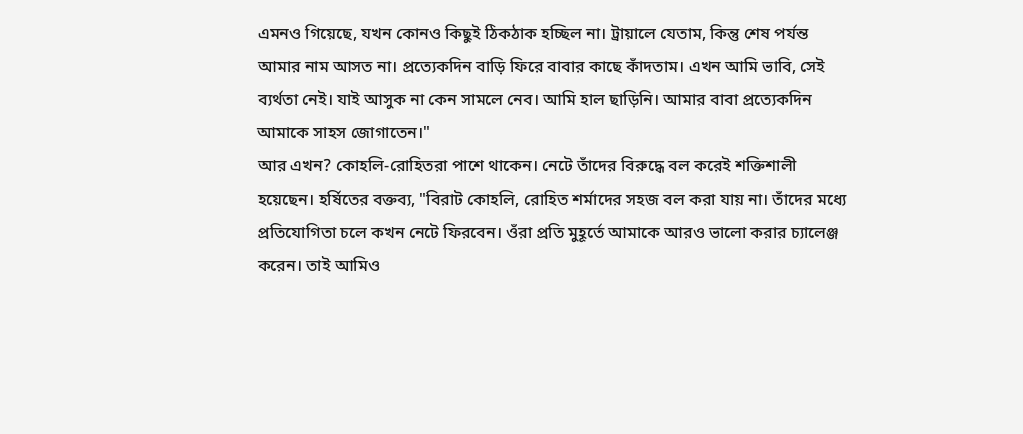এমনও গিয়েছে, যখন কোনও কিছুই ঠিকঠাক হচ্ছিল না। ট্রায়ালে যেতাম, কিন্তু শেষ পর্যন্ত আমার নাম আসত না। প্রত্যেকদিন বাড়ি ফিরে বাবার কাছে কাঁদতাম। এখন আমি ভাবি, সেই ব্যর্থতা নেই। যাই আসুক না কেন সামলে নেব। আমি হাল ছাড়িনি। আমার বাবা প্রত্যেকদিন আমাকে সাহস জোগাতেন।"
আর এখন? কোহলি-রোহিতরা পাশে থাকেন। নেটে তাঁদের বিরুদ্ধে বল করেই শক্তিশালী হয়েছেন। হর্ষিতের বক্তব্য, "বিরাট কোহলি, রোহিত শর্মাদের সহজ বল করা যায় না। তাঁদের মধ্যে প্রতিযোগিতা চলে কখন নেটে ফিরবেন। ওঁরা প্রতি মুহূর্তে আমাকে আরও ভালো করার চ্যালেঞ্জ করেন। তাই আমিও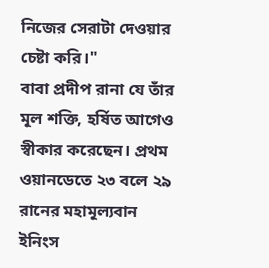নিজের সেরাটা দেওয়ার চেষ্টা করি।"
বাবা প্রদীপ রানা যে তাঁর মূল শক্তি, হর্ষিত আগেও স্বীকার করেছেন। প্রথম ওয়ানডেতে ২৩ বলে ২৯ রানের মহামূল্যবান ইনিংস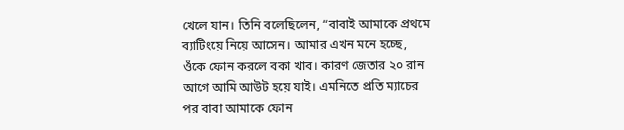খেলে যান। তিনি বলেছিলেন, “বাবাই আমাকে প্রথমে ব্যাটিংয়ে নিয়ে আসেন। আমার এখন মনে হচ্ছে, ওঁকে ফোন করলে বকা খাব। কারণ জেতার ২০ রান আগে আমি আউট হয়ে যাই। এমনিতে প্রতি ম্যাচের পর বাবা আমাকে ফোন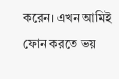করেন। এখন আমিই ফোন করতে ভয়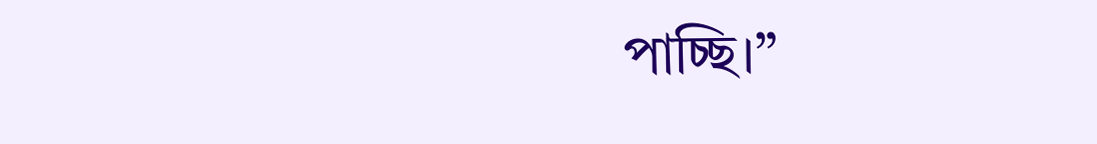পাচ্ছি।”